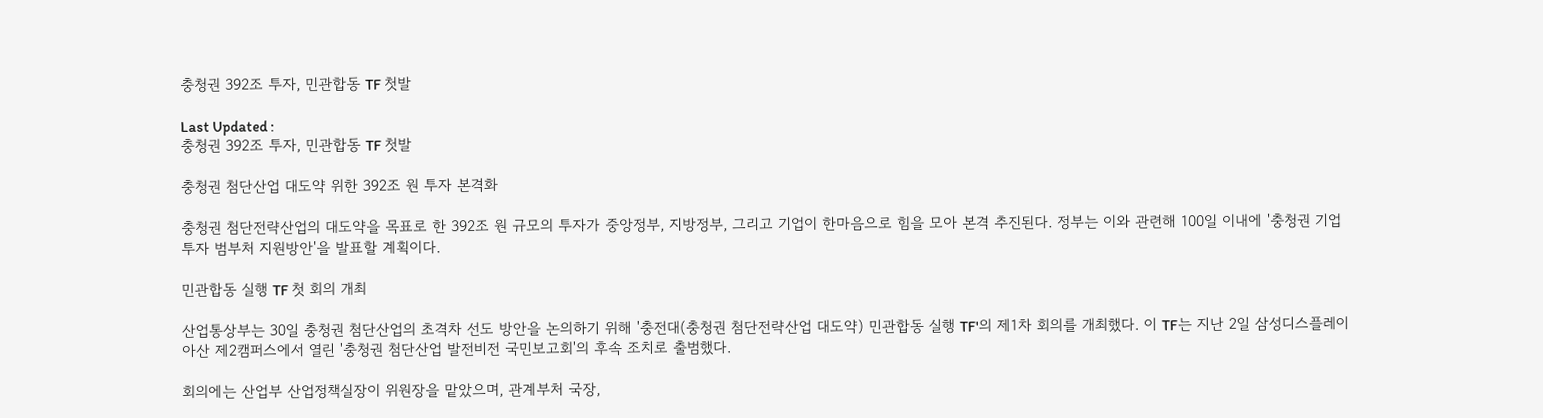충청권 392조 투자, 민관합동 TF 첫발

Last Updated :
충청권 392조 투자, 민관합동 TF 첫발

충청권 첨단산업 대도약 위한 392조 원 투자 본격화

충청권 첨단전략산업의 대도약을 목표로 한 392조 원 규모의 투자가 중앙정부, 지방정부, 그리고 기업이 한마음으로 힘을 모아 본격 추진된다. 정부는 이와 관련해 100일 이내에 '충청권 기업투자 범부처 지원방안'을 발표할 계획이다.

민관합동 실행 TF 첫 회의 개최

산업통상부는 30일 충청권 첨단산업의 초격차 선도 방안을 논의하기 위해 '충전대(충청권 첨단전략산업 대도약) 민관합동 실행 TF'의 제1차 회의를 개최했다. 이 TF는 지난 2일 삼성디스플레이 아산 제2캠퍼스에서 열린 '충청권 첨단산업 발전비전 국민보고회'의 후속 조치로 출범했다.

회의에는 산업부 산업정책실장이 위원장을 맡았으며, 관계부처 국장,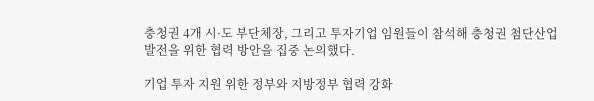충청권 4개 시·도 부단체장, 그리고 투자기업 임원들이 참석해 충청권 첨단산업 발전을 위한 협력 방안을 집중 논의했다.

기업 투자 지원 위한 정부와 지방정부 협력 강화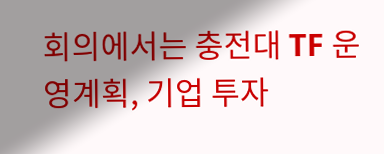회의에서는 충전대 TF 운영계획, 기업 투자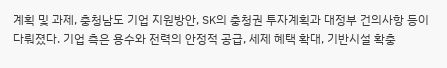계획 및 과제, 충청남도 기업 지원방안, SK의 충청권 투자계획과 대정부 건의사항 등이 다뤄졌다. 기업 측은 용수와 전력의 안정적 공급, 세제 혜택 확대, 기반시설 확충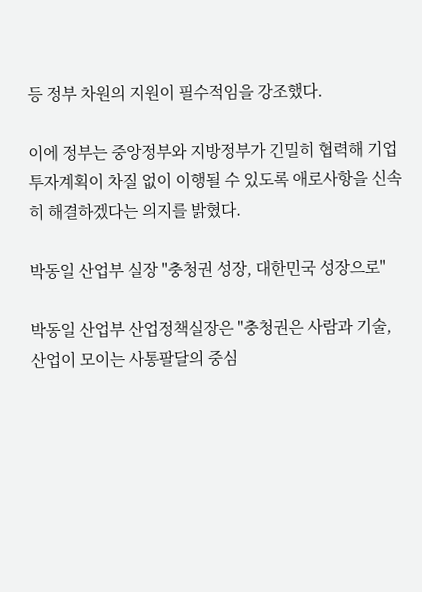등 정부 차원의 지원이 필수적임을 강조했다.

이에 정부는 중앙정부와 지방정부가 긴밀히 협력해 기업 투자계획이 차질 없이 이행될 수 있도록 애로사항을 신속히 해결하겠다는 의지를 밝혔다.

박동일 산업부 실장 "충청권 성장, 대한민국 성장으로"

박동일 산업부 산업정책실장은 "충청권은 사람과 기술, 산업이 모이는 사통팔달의 중심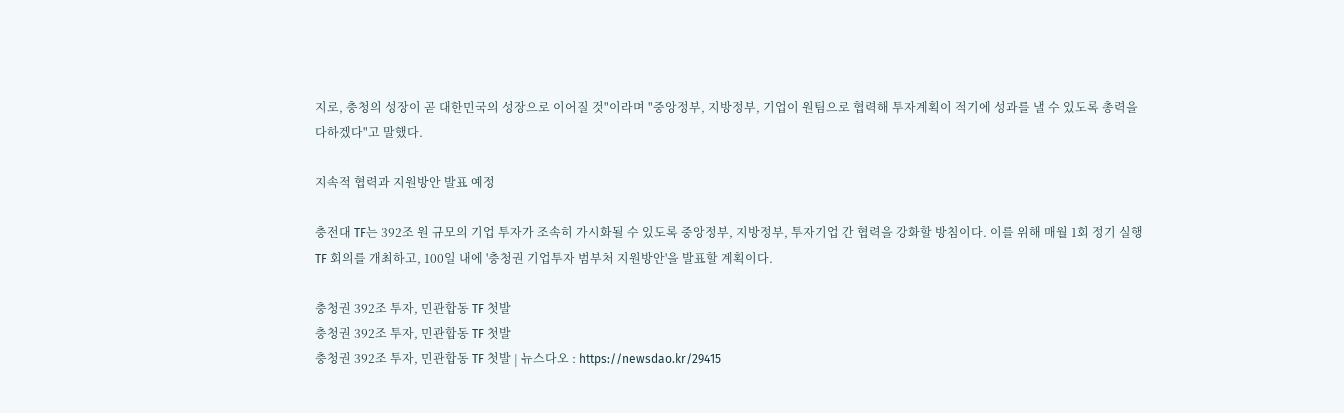지로, 충청의 성장이 곧 대한민국의 성장으로 이어질 것"이라며 "중앙정부, 지방정부, 기업이 원팀으로 협력해 투자계획이 적기에 성과를 낼 수 있도록 총력을 다하겠다"고 말했다.

지속적 협력과 지원방안 발표 예정

충전대 TF는 392조 원 규모의 기업 투자가 조속히 가시화될 수 있도록 중앙정부, 지방정부, 투자기업 간 협력을 강화할 방침이다. 이를 위해 매월 1회 정기 실행 TF 회의를 개최하고, 100일 내에 '충청권 기업투자 범부처 지원방안'을 발표할 계획이다.

충청권 392조 투자, 민관합동 TF 첫발
충청권 392조 투자, 민관합동 TF 첫발
충청권 392조 투자, 민관합동 TF 첫발 | 뉴스다오 : https://newsdao.kr/29415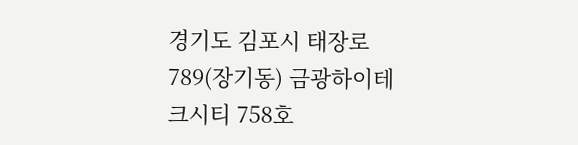경기도 김포시 태장로 789(장기동) 금광하이테크시티 758호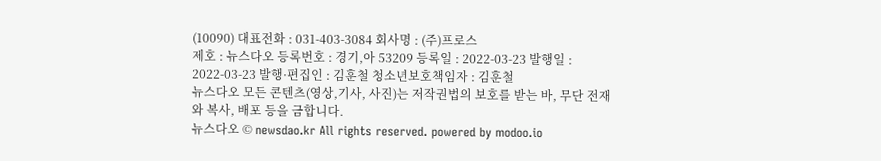(10090) 대표전화 : 031-403-3084 회사명 : (주)프로스
제호 : 뉴스다오 등록번호 : 경기,아 53209 등록일 : 2022-03-23 발행일 : 2022-03-23 발행·편집인 : 김훈철 청소년보호책임자 : 김훈철
뉴스다오 모든 콘텐츠(영상,기사, 사진)는 저작권법의 보호를 받는 바, 무단 전재와 복사, 배포 등을 금합니다.
뉴스다오 © newsdao.kr All rights reserved. powered by modoo.io